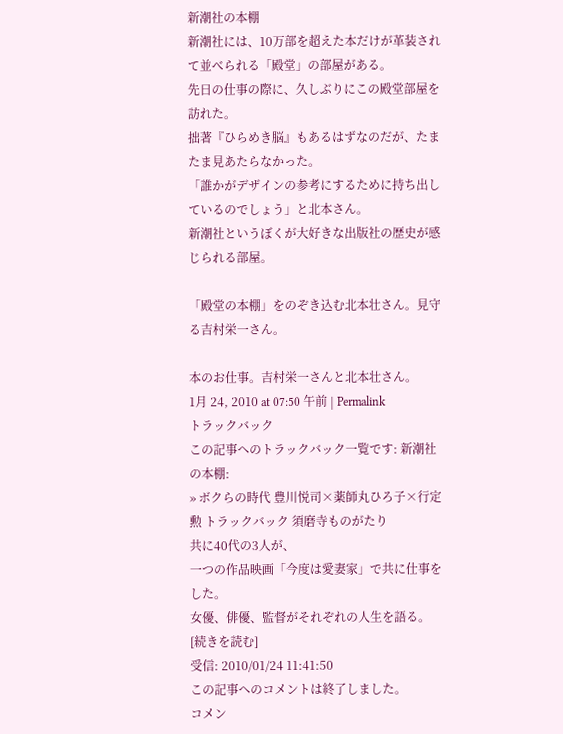新潮社の本棚
新潮社には、10万部を超えた本だけが革装されて並べられる「殿堂」の部屋がある。
先日の仕事の際に、久しぶりにこの殿堂部屋を訪れた。
拙著『ひらめき脳』もあるはずなのだが、たまたま見あたらなかった。
「誰かがデザインの参考にするために持ち出しているのでしょう」と北本さん。
新潮社というぼくが大好きな出版社の歴史が感じられる部屋。

「殿堂の本棚」をのぞき込む北本壮さん。見守る吉村栄一さん。

本のお仕事。吉村栄一さんと北本壮さん。
1月 24, 2010 at 07:50 午前 | Permalink
トラックバック
この記事へのトラックバック一覧です: 新潮社の本棚:
» ボクらの時代 豊川悦司×薬師丸ひろ子×行定勲 トラックバック 須磨寺ものがたり
共に40代の3人が、
一つの作品映画「今度は愛妻家」で共に仕事をした。
女優、俳優、監督がそれぞれの人生を語る。 [続きを読む]
受信: 2010/01/24 11:41:50
この記事へのコメントは終了しました。
コメン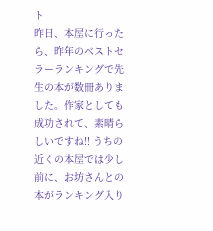ト
昨日、本屋に行ったら、昨年のベストセラーランキングで先生の本が数冊ありました。作家としても成功されて、素晴らしいですね!! うちの近くの本屋では少し前に、お坊さんとの本がランキング入り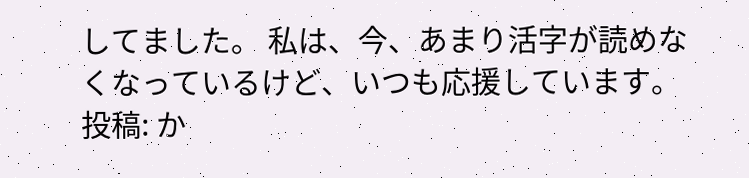してました。 私は、今、あまり活字が読めなくなっているけど、いつも応援しています。
投稿: か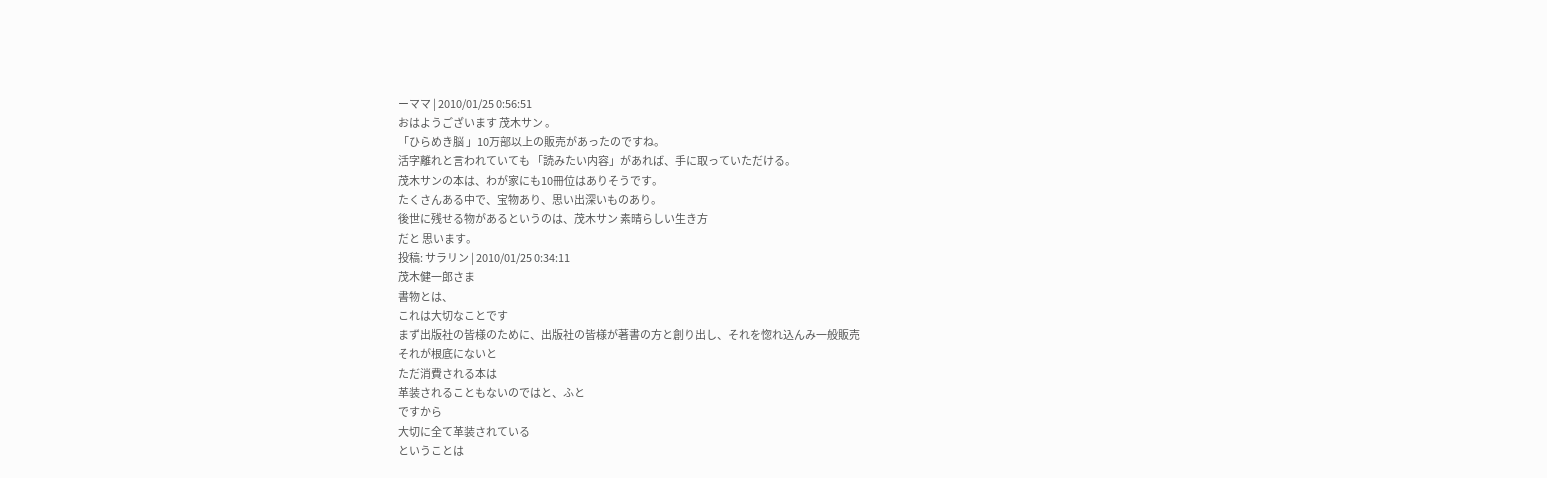ーママ | 2010/01/25 0:56:51
おはようございます 茂木サン 。
「ひらめき脳 」10万部以上の販売があったのですね。
活字離れと言われていても 「読みたい内容」があれば、手に取っていただける。
茂木サンの本は、わが家にも10冊位はありそうです。
たくさんある中で、宝物あり、思い出深いものあり。
後世に残せる物があるというのは、茂木サン 素晴らしい生き方
だと 思います。
投稿: サラリン | 2010/01/25 0:34:11
茂木健一郎さま
書物とは、
これは大切なことです
まず出版社の皆様のために、出版社の皆様が著書の方と創り出し、それを惚れ込んみ一般販売
それが根底にないと
ただ消費される本は
革装されることもないのではと、ふと
ですから
大切に全て革装されている
ということは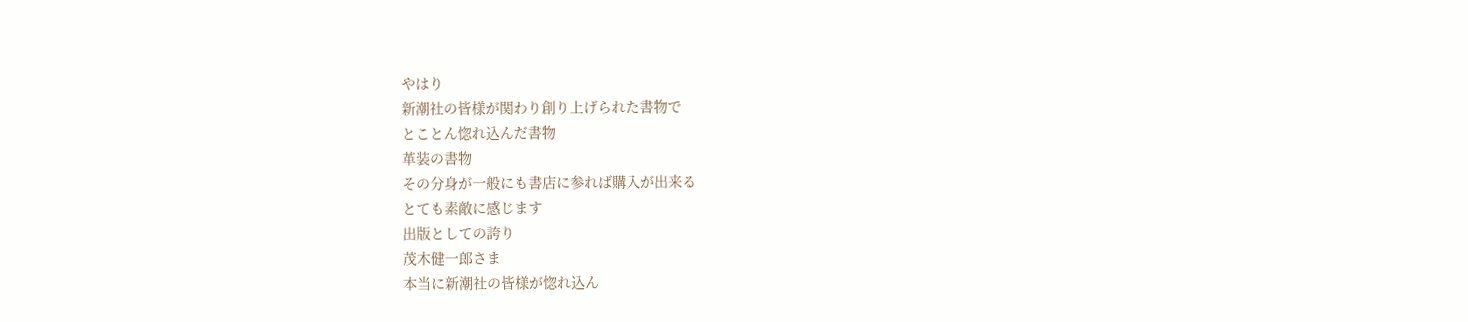やはり
新潮社の皆様が関わり創り上げられた書物で
とことん惚れ込んだ書物
革装の書物
その分身が一般にも書店に参れば購入が出来る
とても素敵に感じます
出版としての誇り
茂木健一郎さま
本当に新潮社の皆様が惚れ込ん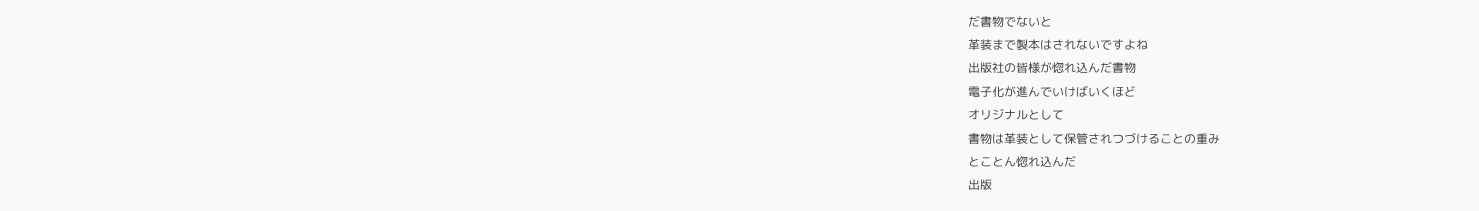だ書物でないと
革装まで製本はされないですよね
出版社の皆様が惚れ込んだ書物
電子化が進んでいけばいくほど
オリジナルとして
書物は革装として保管されつづけることの重み
とことん惚れ込んだ
出版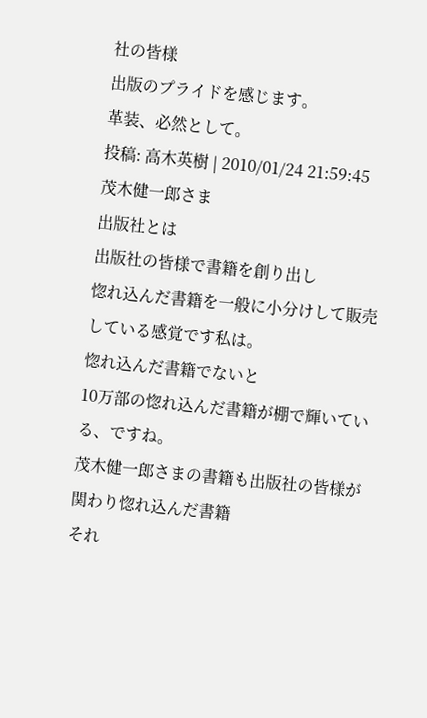社の皆様
出版のプライドを感じます。
革装、必然として。
投稿: 高木英樹 | 2010/01/24 21:59:45
茂木健一郎さま
出版社とは
出版社の皆様で書籍を創り出し
惚れ込んだ書籍を一般に小分けして販売している感覚です私は。
惚れ込んだ書籍でないと
10万部の惚れ込んだ書籍が棚で輝いている、ですね。
茂木健一郎さまの書籍も出版社の皆様が関わり惚れ込んだ書籍
それ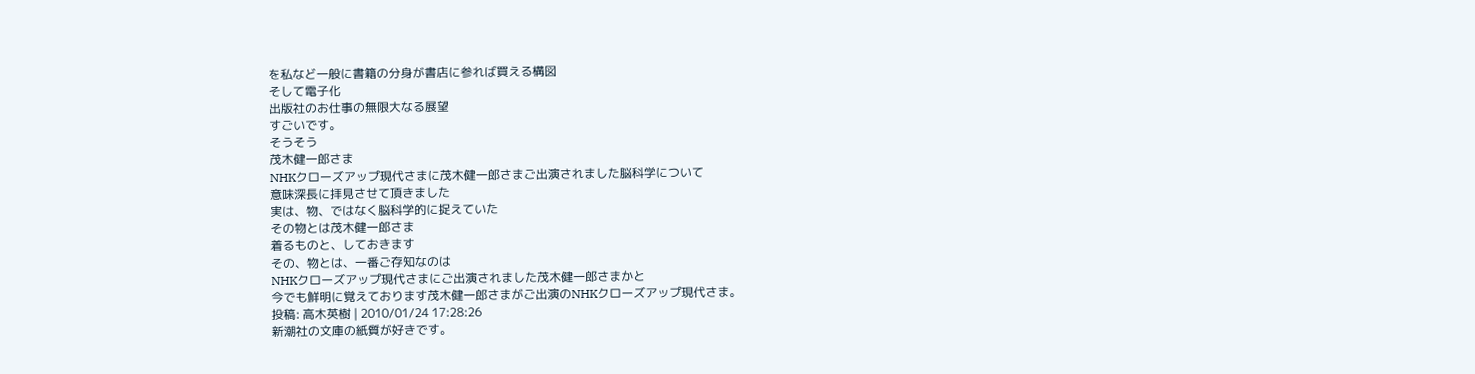を私など一般に書籍の分身が書店に参れば買える構図
そして電子化
出版社のお仕事の無限大なる展望
すごいです。
そうそう
茂木健一郎さま
NHKクローズアップ現代さまに茂木健一郎さまご出演されました脳科学について
意味深長に拝見させて頂きました
実は、物、ではなく脳科学的に捉えていた
その物とは茂木健一郎さま
着るものと、しておきます
その、物とは、一番ご存知なのは
NHKクローズアップ現代さまにご出演されました茂木健一郎さまかと
今でも鮮明に覚えております茂木健一郎さまがご出演のNHKクローズアップ現代さま。
投稿: 高木英樹 | 2010/01/24 17:28:26
新潮社の文庫の紙質が好きです。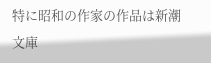特に昭和の作家の作品は新潮文庫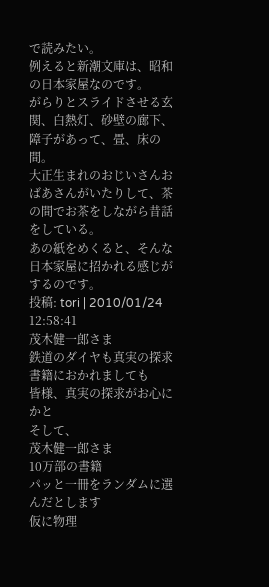で読みたい。
例えると新潮文庫は、昭和の日本家屋なのです。
がらりとスライドさせる玄関、白熱灯、砂壁の廊下、障子があって、畳、床の間。
大正生まれのおじいさんおばあさんがいたりして、茶の間でお茶をしながら昔話をしている。
あの紙をめくると、そんな日本家屋に招かれる感じがするのです。
投稿: tori | 2010/01/24 12:58:41
茂木健一郎さま
鉄道のダイヤも真実の探求
書籍におかれましても
皆様、真実の探求がお心にかと
そして、
茂木健一郎さま
10万部の書籍
パッと一冊をランダムに選んだとします
仮に物理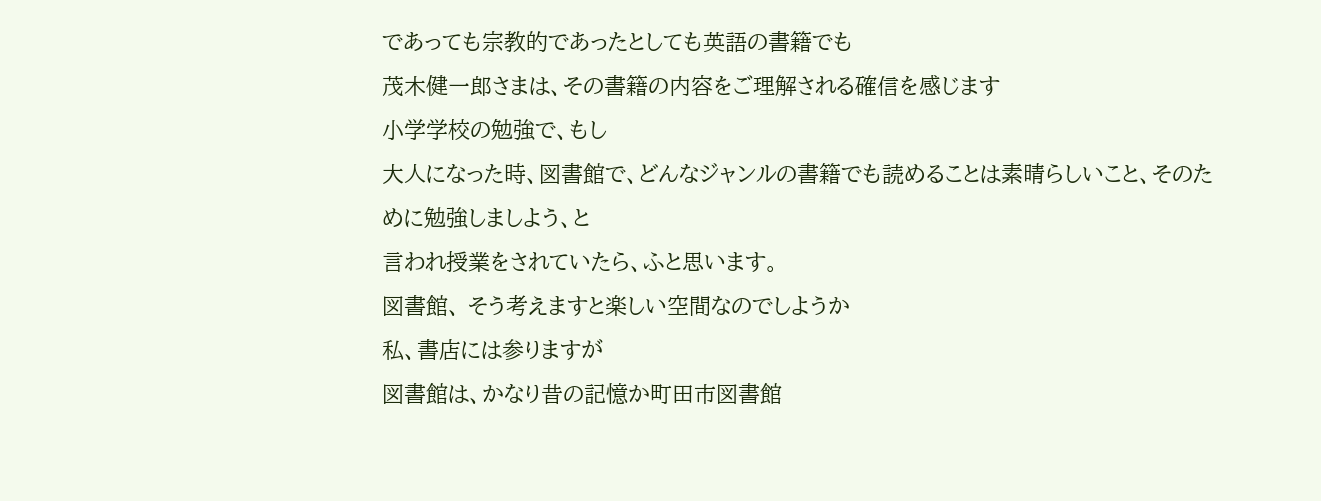であっても宗教的であったとしても英語の書籍でも
茂木健一郎さまは、その書籍の内容をご理解される確信を感じます
小学学校の勉強で、もし
大人になった時、図書館で、どんなジャンルの書籍でも読めることは素晴らしいこと、そのために勉強しましよう、と
言われ授業をされていたら、ふと思います。
図書館、 そう考えますと楽しい空間なのでしようか
私、書店には参りますが
図書館は、かなり昔の記憶か町田市図書館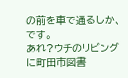の前を車で通るしか、です。
あれ?ウチのリビングに町田市図書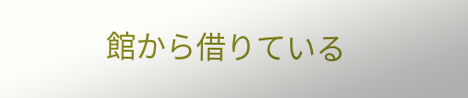館から借りている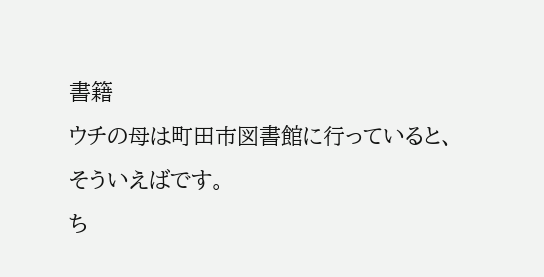書籍
ウチの母は町田市図書館に行っていると、そういえばです。
ち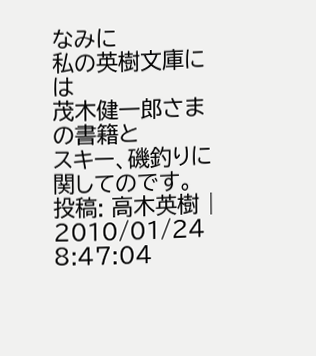なみに
私の英樹文庫には
茂木健一郎さまの書籍と
スキー、磯釣りに関してのです。
投稿: 高木英樹 | 2010/01/24 8:47:04